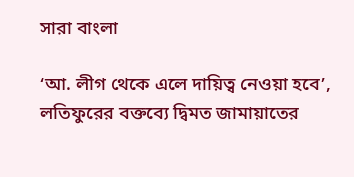সারা বাংলা

‘আ. লীগ থেকে এলে দায়িত্ব নেওয়া হবে’, লতিফুরের বক্তব্যে দ্বিমত জামায়াতের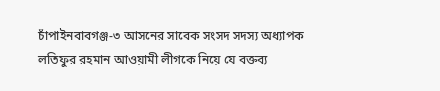চাঁপাইনবাবগঞ্জ-৩ আসনের সাবেক সংসদ সদস্য অধ্যাপক লতিফুর রহমান আওয়ামী লীগকে নিয়ে যে বক্তব্য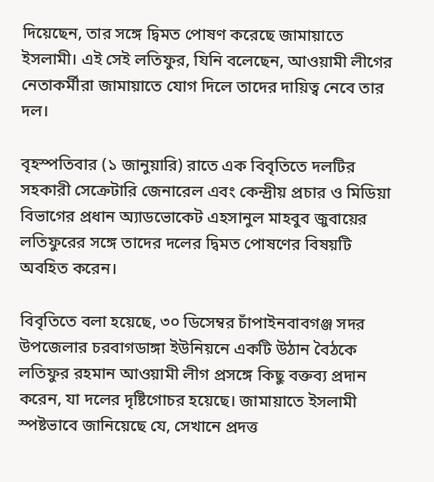দিয়েছেন, তার সঙ্গে দ্বিমত পোষণ করেছে জামায়াতে ইসলামী। এই সেই লতিফুর, যিনি বলেছেন, আওয়ামী লীগের নেতাকর্মীরা জামায়াতে যোগ দিলে তাদের দায়িত্ব নেবে তার দল।

বৃহস্পতিবার (১ জানুয়ারি) রাতে এক বিবৃতিতে দলটির সহকারী সেক্রেটারি জেনারেল এবং কেন্দ্রীয় প্রচার ও মিডিয়া বিভাগের প্রধান অ্যাডভোকেট এহসানুল মাহবুব জুবায়ের লতিফুরের সঙ্গে তাদের দলের দ্বিমত পোষণের বিষয়টি অবহিত করেন।

বিবৃতিতে বলা হয়েছে, ৩০ ডিসেম্বর চাঁপাইনবাবগঞ্জ সদর উপজেলার চরবাগডাঙ্গা ইউনিয়নে একটি উঠান বৈঠকে লতিফুর রহমান আওয়ামী লীগ প্রসঙ্গে কিছু বক্তব্য প্রদান করেন, যা দলের দৃষ্টিগোচর হয়েছে। জামায়াতে ইসলামী স্পষ্টভাবে জানিয়েছে যে, সেখানে প্রদত্ত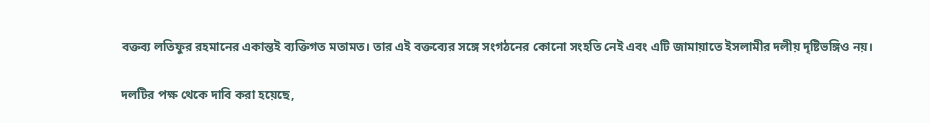বক্তব্য লতিফুর রহমানের একান্তই ব্যক্তিগত মতামত। তার এই বক্তব্যের সঙ্গে সংগঠনের কোনো সংহতি নেই এবং এটি জামায়াতে ইসলামীর দলীয় দৃষ্টিভঙ্গিও নয়।

দলটির পক্ষ থেকে দাবি করা হয়েছে,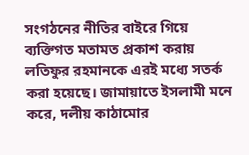সংগঠনের নীতির বাইরে গিয়ে ব্যক্তিগত মতামত প্রকাশ করায় লতিফুর রহমানকে এরই মধ্যে সতর্ক করা হয়েছে। জামায়াতে ইসলামী মনে করে, দলীয় কাঠামোর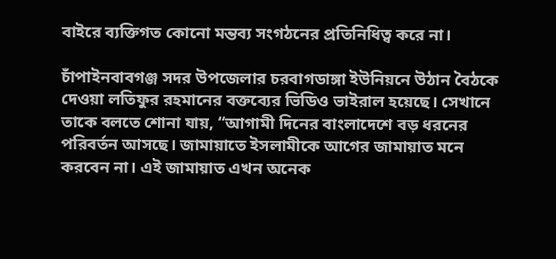বাইরে ব্যক্তিগত কোনো মন্তব্য সংগঠনের প্রতিনিধিত্ব করে না।

চাঁপাইনবাবগঞ্জ সদর উপজেলার চরবাগডাঙ্গা ইউনিয়নে উঠান বৈঠকে দেওয়া লতিফুর রহমানের বক্তব্যের ভিডিও ভাইরাল হয়েছে। সেখানে তাকে বলতে শোনা যায়, “আগামী দিনের বাংলাদেশে বড় ধরনের পরিবর্তন আসছে। জামায়াতে ইসলামীকে আগের জামায়াত মনে করবেন না। এই জামায়াত এখন অনেক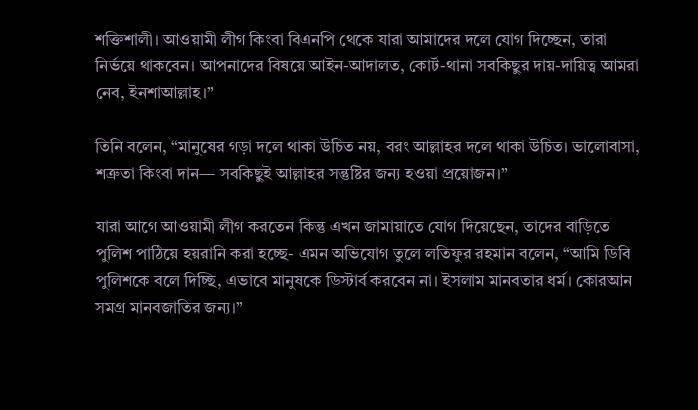শক্তিশালী। আওয়ামী লীগ কিংবা বিএনপি থেকে যারা আমাদের দলে যোগ দিচ্ছেন, তারা নির্ভয়ে থাকবেন। আপনাদের বিষয়ে আইন-আদালত, কোর্ট-থানা সবকিছুর দায়-দায়িত্ব আমরা নেব, ইনশাআল্লাহ।”

তিনি বলেন, “মানুষের গড়া দলে থাকা উচিত নয়, বরং আল্লাহর দলে থাকা উচিত। ভালোবাসা, শত্রুতা কিংবা দান— সবকিছুই আল্লাহর সন্তুষ্টির জন্য হওয়া প্রয়োজন।”

যারা আগে আওয়ামী লীগ করতেন কিন্তু এখন জামায়াতে যোগ দিয়েছেন, তাদের বাড়িতে পুলিশ পাঠিয়ে হয়রানি করা হচ্ছে- এমন অভিযোগ তুলে লতিফুর রহমান বলেন, “আমি ডিবি পুলিশকে বলে দিচ্ছি, এভাবে মানুষকে ডিস্টার্ব করবেন না। ইসলাম মানবতার ধর্ম। কোরআন সমগ্র মানবজাতির জন্য।”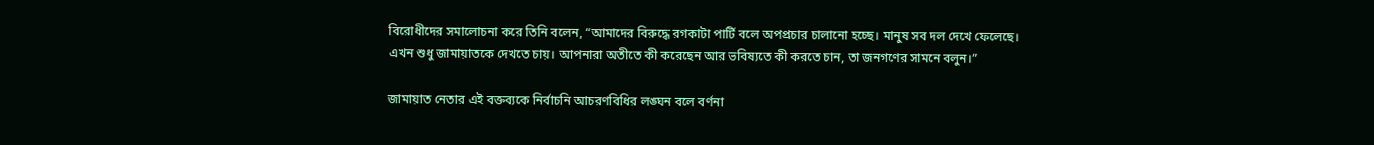বিরোধীদের সমালোচনা করে তিনি বলেন, “আমাদের বিরুদ্ধে রগকাটা পার্টি বলে অপপ্রচার চালানো হচ্ছে। মানুষ সব দল দেখে ফেলেছে। এখন শুধু জামায়াতকে দেখতে চায়। আপনারা অতীতে কী করেছেন আর ভবিষ্যতে কী করতে চান, তা জনগণের সামনে বলুন।”

জামায়াত নেতার এই বক্তব্যকে নির্বাচনি আচরণবিধির লঙ্ঘন বলে বর্ণনা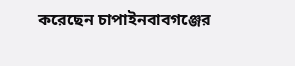করেছেন চাপাইনবাবগঞ্জের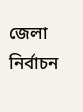জেলা নির্বাচন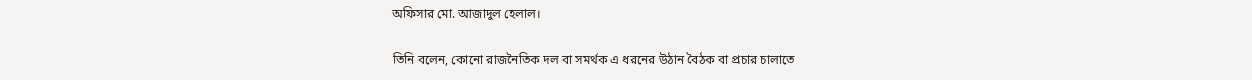অফিসার মো. আজাদুল হেলাল।

তিনি বলেন, কোনো রাজনৈতিক দল বা সমর্থক এ ধরনের উঠান বৈঠক বা প্রচার চালাতে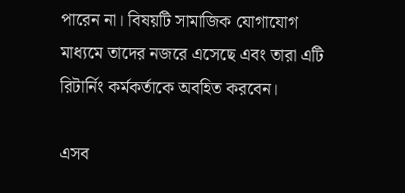পারেন না। বিষয়টি সামাজিক যোগাযোগ মাধ্যমে তাদের নজরে এসেছে এবং তারা এটি রিটার্নিং কর্মকর্তাকে অবহিত করবেন।

এসব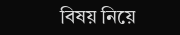বিষয় নিয়ে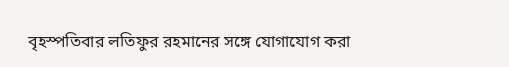বৃহস্পতিবার লতিফুর রহমানের সঙ্গে যোগাযোগ করা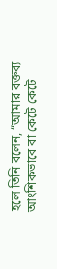হলে তিনি বলেন, “আমার বক্তব্য আংশিকভাবে বা কেটে কেটে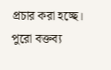প্রচার করা হচ্ছে। পুরো বক্তব্য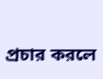প্রচার করলে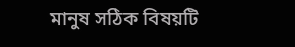মানুষ সঠিক বিষয়টি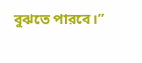বুঝতে পারবে।”